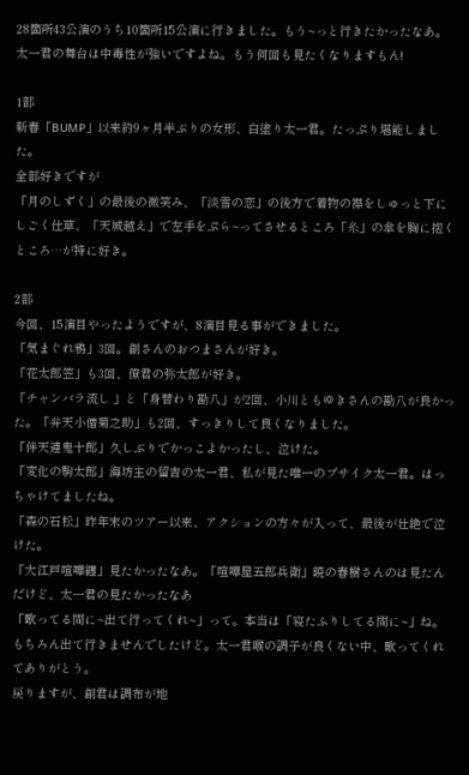28箇所43公演のうち10箇所15公演に行きました。もう~っと行きたかったなあ。太一君の舞台は中毒性が強いですよね。もう何回も見たくなりますもん!

1部
新春「BUMP」以来約9ヶ月半ぶりの女形、白塗り太一君。たっぷり堪能しました。
全部好きですが
「月のしずく」の最後の微笑み、「淡雪の恋」の後方で着物の襟をしゅっと下にしごく仕草、「天城越え」で左手をぷら~ってさせるところ「糸」の傘を胸に抱くところ…が特に好き。

2部
今回、15演目やったようですが、8演目見る事ができました。
「気まぐれ鴉」3回。創さんのおつまさんが好き。
「花太郎笠」も3回、僚君の弥太郎が好き。
「チャンバラ流し 」と「身替わり勘八」が2回、小川ともゆきさんの勘八が良かった。「弁天小僧菊之助」も2回、すっきりして良くなりました。
「伴天連鬼十郎」久しぶりでかっこよかったし、泣けた。
「変化の駒太郎」海坊主の留吉の太一君、私が見た唯一のブサイク太一君。はっちゃけてましたね。
「森の石松」昨年末のツアー以来、アクションの方々が入って、最後が壮絶で泣けた。
「大江戸喧嘩纏」見たかったなあ。「喧嘩屋五郎兵衛」暁の春樹さんのは見たんだけど、太一君の見たかったなあ
「歌ってる間に~出て行ってくれ~」って。本当は「寝たふりしてる間に~」ね。もちろん出て行きませんでしたけど。太一君喉の調子が良くない中、歌ってくれてありがとう。
戻りますが、創君は調布が地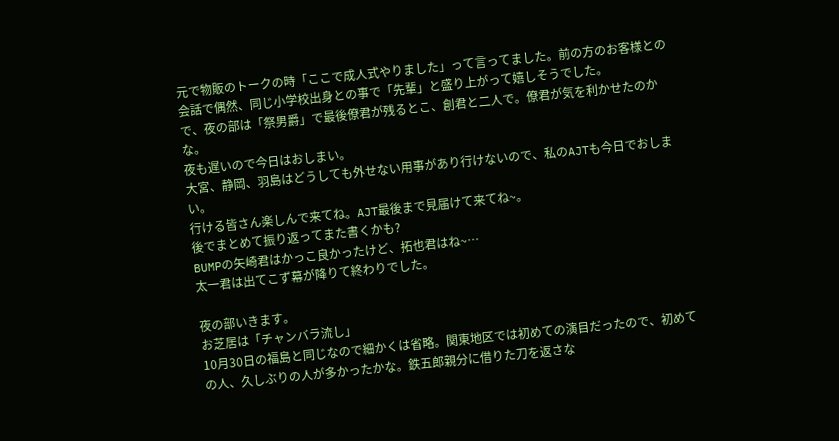元で物販のトークの時「ここで成人式やりました」って言ってました。前の方のお客様との会話で偶然、同じ小学校出身との事で「先輩」と盛り上がって嬉しそうでした。
で、夜の部は「祭男爵」で最後僚君が残るとこ、創君と二人で。僚君が気を利かせたのかな。
夜も遅いので今日はおしまい。
大宮、静岡、羽島はどうしても外せない用事があり行けないので、私のAJTも今日でおしまい。
行ける皆さん楽しんで来てね。AJT最後まで見届けて来てね~。
後でまとめて振り返ってまた書くかも?
BUMPの矢崎君はかっこ良かったけど、拓也君はね~…
太一君は出てこず幕が降りて終わりでした。

夜の部いきます。
お芝居は「チャンバラ流し」
10月30日の福島と同じなので細かくは省略。関東地区では初めての演目だったので、初めての人、久しぶりの人が多かったかな。鉄五郎親分に借りた刀を返さな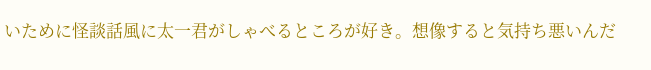いために怪談話風に太一君がしゃべるところが好き。想像すると気持ち悪いんだ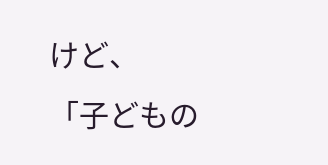けど、
「子どもの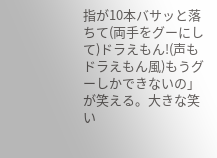指が10本バサッと落ちて(両手をグーにして)ドラえもん!(声もドラえもん風)もうグーしかできないの」が笑える。大きな笑い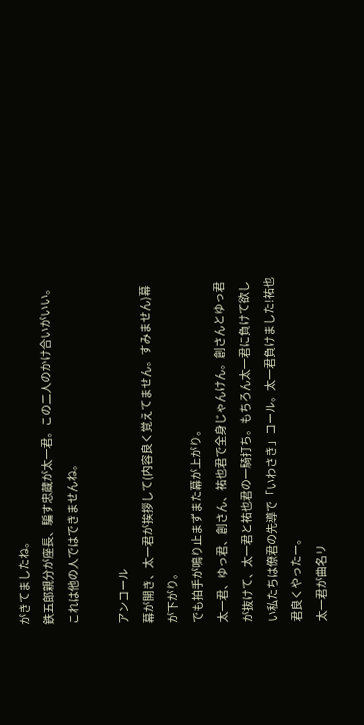がきてましたね。
鉄五郎親分が座長、騙す忠蔵が太一君。この二人のかけ合いがいい。これは他の人ではできませんね。

アンコール
幕が開き、太一君が挨拶して(内容良く覚えてません。すみません)幕が下がり。
でも拍手が鳴り止まずまた幕が上がり。
太一君、ゆっ君、創さん、祐也君で全身じゃんけん。創さんとゆっ君が抜けて、太一君と祐也君の一騎打ち。もちろん太一君に負けて欲しい私たちは僚君の先導で「いわさき」コール。太一君負けました!祐也君良くやったー。
太一君が曲名リ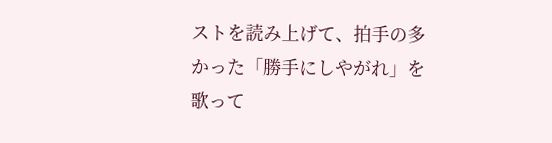ストを読み上げて、拍手の多かった「勝手にしやがれ」を歌って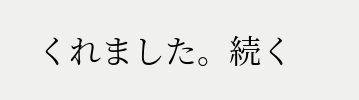くれました。続く